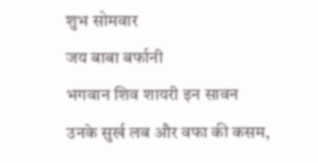शुभ सोमवार
जय बाबा बर्फानी
भगवान शिव शायरी इन सावन
उनके सुर्ख लब और वफा की कसम,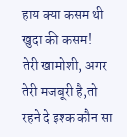हाय क्या कसम थी खुदा की कसम!
तेरी खामोशी, अगर तेरी मजबूरी है,तो रहने दे इश्क कौन सा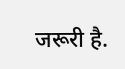जरूरी है.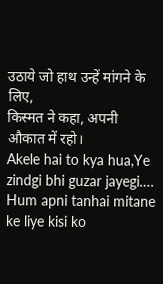उठाये जो हाथ उन्हें मांगने के लिए,
किस्मत ने कहा, अपनी औकात में रहो।
Akele hai to kya hua,Ye zindgi bhi guzar jayegi….
Hum apni tanhai mitane ke liye kisi ko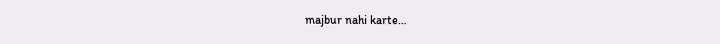majbur nahi karte…